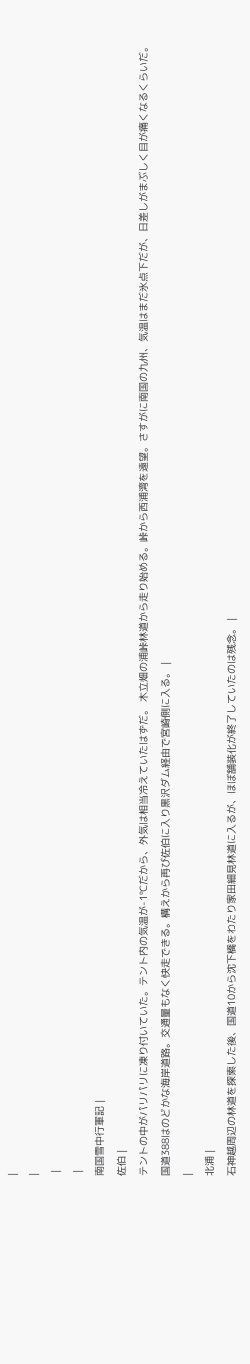|
|
 |
 |
南国雪中行軍記 |
佐伯 |
テントの中がパリパリに凍り付いていた。テント内の気温が-1℃だから、外気は相当冷えていたはずだ。 木立畑の浦峠林道から走り始める。峠から西浦湾を遠望。さすがに南国の九州、気温はまだ氷点下だが、日差しがまぶしく目が痛くなるくらいだ。
国道388はのどかな海岸道路。交通量もなく快走できる。構えから再び佐伯に入り黒沢ダム経由で宮崎側に入る。 |
|
北浦 |
石神越周辺の林道を探索した後、国道10から沈下橋をわたり家田細見林道に入るが、ほぼ舗装化が終了していたのは残念。 |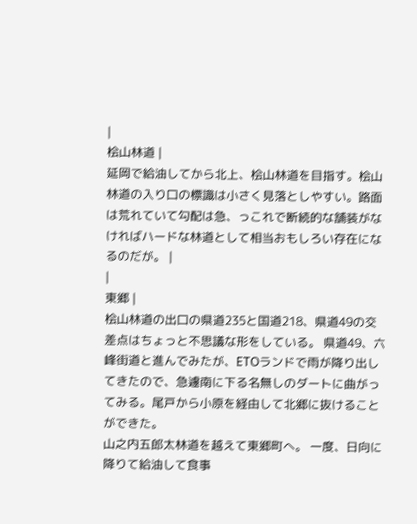|
桧山林道 |
延岡で給油してから北上、桧山林道を目指す。桧山林道の入り口の標識は小さく見落としやすい。路面は荒れていて勾配は急、っこれで断続的な舗装がなければハードな林道として相当おもしろい存在になるのだが。 |
|
東郷 |
桧山林道の出口の県道235と国道218、県道49の交差点はちょっと不思議な形をしている。 県道49、六峰街道と進んでみたが、ETOランドで雨が降り出してきたので、急遽南に下る名無しのダートに曲がってみる。尾戸から小原を経由して北郷に抜けることができた。
山之内五郎太林道を越えて東郷町へ。 一度、日向に降りて給油して食事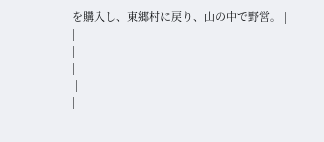を購入し、東郷村に戻り、山の中で野営。 |
|
|
|
 |
|